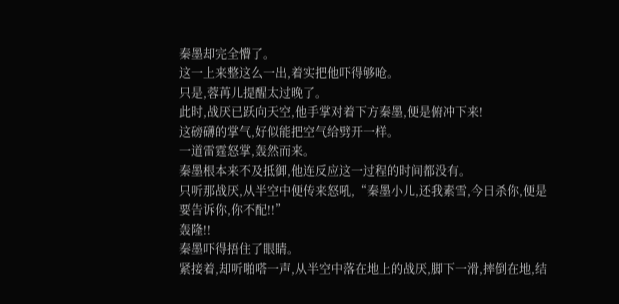秦墨却完全懵了。
这一上来整这么一出,着实把他吓得够呛。
只是,蓉苒儿提醒太过晚了。
此时,战厌已跃向天空,他手掌对着下方秦墨,便是俯冲下来!
这磅礴的掌气,好似能把空气给劈开一样。
一道雷霆怒掌,轰然而来。
秦墨根本来不及抵御,他连反应这一过程的时间都没有。
只听那战厌,从半空中便传来怒吼,“秦墨小儿,还我素雪,今日杀你,便是要告诉你,你不配!!”
轰隆!!
秦墨吓得捂住了眼睛。
紧接着,却听啪嗒一声,从半空中落在地上的战厌,脚下一滑,摔倒在地,结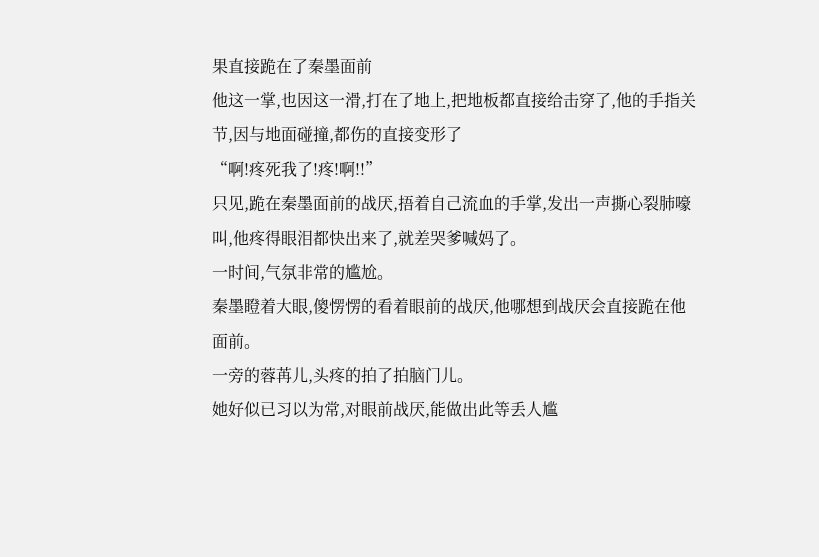果直接跪在了秦墨面前
他这一掌,也因这一滑,打在了地上,把地板都直接给击穿了,他的手指关节,因与地面碰撞,都伤的直接变形了
“啊!疼死我了!疼!啊!!”
只见,跪在秦墨面前的战厌,捂着自己流血的手掌,发出一声撕心裂肺嚎叫,他疼得眼泪都快出来了,就差哭爹喊妈了。
一时间,气氛非常的尴尬。
秦墨瞪着大眼,傻愣愣的看着眼前的战厌,他哪想到战厌会直接跪在他面前。
一旁的蓉苒儿,头疼的拍了拍脑门儿。
她好似已习以为常,对眼前战厌,能做出此等丢人尴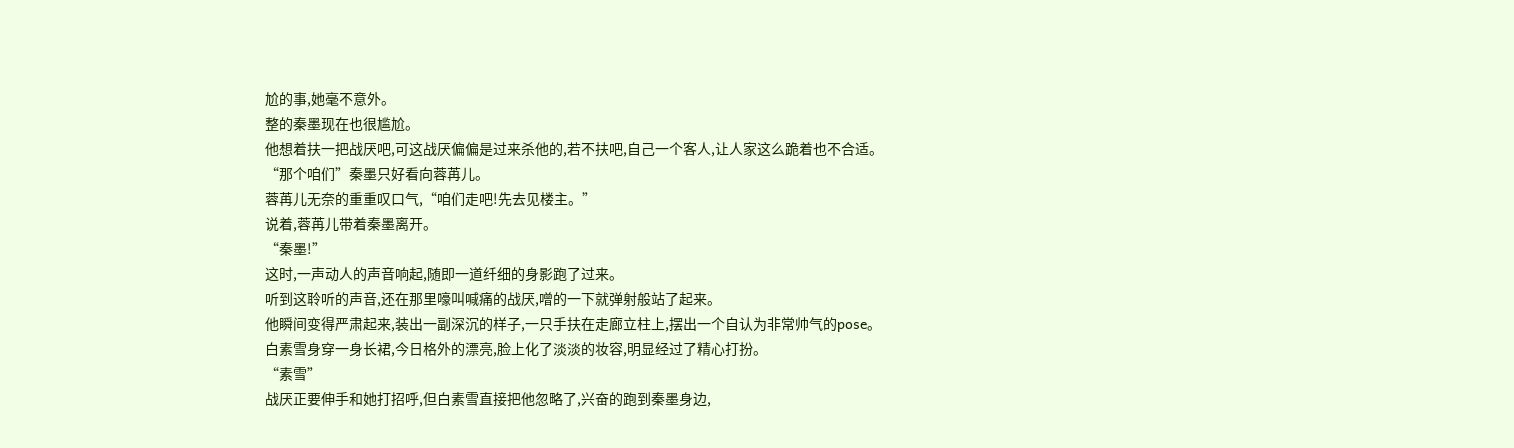尬的事,她毫不意外。
整的秦墨现在也很尴尬。
他想着扶一把战厌吧,可这战厌偏偏是过来杀他的,若不扶吧,自己一个客人,让人家这么跪着也不合适。
“那个咱们”秦墨只好看向蓉苒儿。
蓉苒儿无奈的重重叹口气,“咱们走吧!先去见楼主。”
说着,蓉苒儿带着秦墨离开。
“秦墨!”
这时,一声动人的声音响起,随即一道纤细的身影跑了过来。
听到这聆听的声音,还在那里嚎叫喊痛的战厌,噌的一下就弹射般站了起来。
他瞬间变得严肃起来,装出一副深沉的样子,一只手扶在走廊立柱上,摆出一个自认为非常帅气的pose。
白素雪身穿一身长裙,今日格外的漂亮,脸上化了淡淡的妆容,明显经过了精心打扮。
“素雪”
战厌正要伸手和她打招呼,但白素雪直接把他忽略了,兴奋的跑到秦墨身边,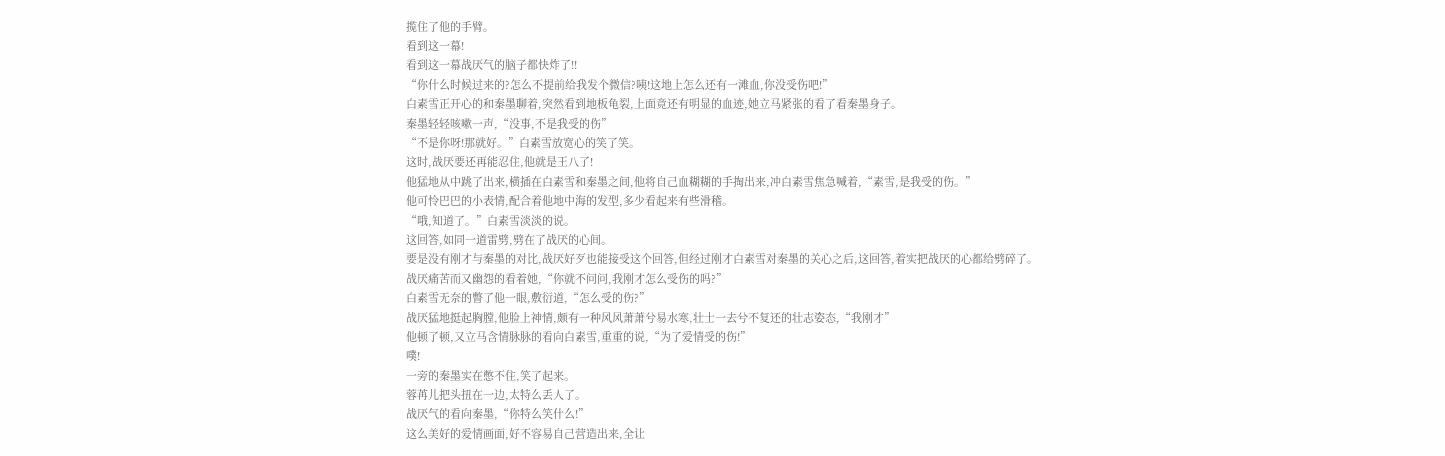揽住了他的手臂。
看到这一幕!
看到这一幕战厌气的脑子都快炸了!!
“你什么时候过来的?怎么不提前给我发个微信?咦!这地上怎么还有一滩血,你没受伤吧!”
白素雪正开心的和秦墨聊着,突然看到地板龟裂,上面竟还有明显的血迹,她立马紧张的看了看秦墨身子。
秦墨轻轻咳嗽一声,“没事,不是我受的伤”
“不是你呀!那就好。”白素雪放宽心的笑了笑。
这时,战厌要还再能忍住,他就是王八了!
他猛地从中跳了出来,横插在白素雪和秦墨之间,他将自己血糊糊的手掏出来,冲白素雪焦急喊着,“素雪,是我受的伤。”
他可怜巴巴的小表情,配合着他地中海的发型,多少看起来有些滑稽。
“哦,知道了。”白素雪淡淡的说。
这回答,如同一道雷劈,劈在了战厌的心间。
要是没有刚才与秦墨的对比,战厌好歹也能接受这个回答,但经过刚才白素雪对秦墨的关心之后,这回答,着实把战厌的心都给劈碎了。
战厌痛苦而又幽怨的看着她,“你就不问问,我刚才怎么受伤的吗?”
白素雪无奈的瞥了他一眼,敷衍道,“怎么受的伤?”
战厌猛地挺起胸膛,他脸上神情,颇有一种风风萧萧兮易水寒,壮士一去兮不复还的壮志姿态,“我刚才”
他顿了顿,又立马含情脉脉的看向白素雪,重重的说,“为了爱情受的伤!”
噗!
一旁的秦墨实在憋不住,笑了起来。
蓉苒儿把头扭在一边,太特么丢人了。
战厌气的看向秦墨,“你特么笑什么!”
这么美好的爱情画面,好不容易自己营造出来,全让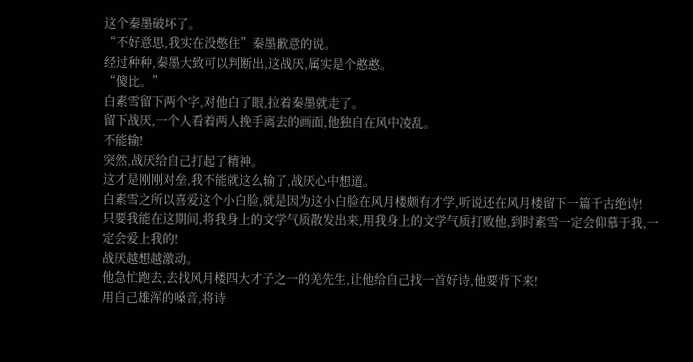这个秦墨破坏了。
“不好意思,我实在没憋住”秦墨歉意的说。
经过种种,秦墨大致可以判断出,这战厌,属实是个憨憨。
“傻比。”
白素雪留下两个字,对他白了眼,拉着秦墨就走了。
留下战厌,一个人看着两人挽手离去的画面,他独自在风中凌乱。
不能输!
突然,战厌给自己打起了精神。
这才是刚刚对垒,我不能就这么输了,战厌心中想道。
白素雪之所以喜爱这个小白脸,就是因为这小白脸在风月楼颇有才学,听说还在风月楼留下一篇千古绝诗!
只要我能在这期间,将我身上的文学气质散发出来,用我身上的文学气质打败他,到时素雪一定会仰慕于我,一定会爱上我的!
战厌越想越激动。
他急忙跑去,去找风月楼四大才子之一的羌先生,让他给自己找一首好诗,他要背下来!
用自己雄浑的嗓音,将诗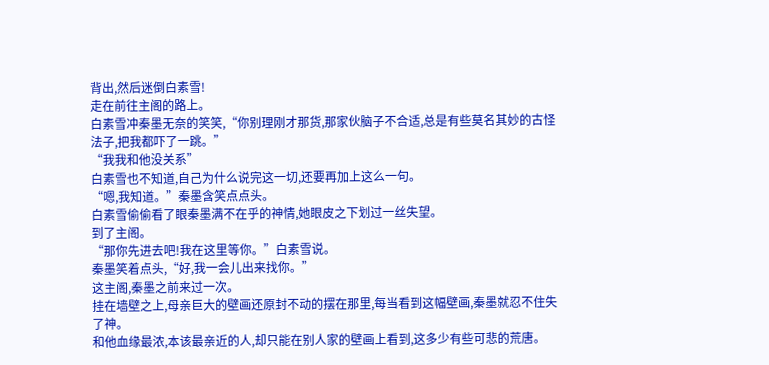背出,然后迷倒白素雪!
走在前往主阁的路上。
白素雪冲秦墨无奈的笑笑,“你别理刚才那货,那家伙脑子不合适,总是有些莫名其妙的古怪法子,把我都吓了一跳。”
“我我和他没关系”
白素雪也不知道,自己为什么说完这一切,还要再加上这么一句。
“嗯,我知道。”秦墨含笑点点头。
白素雪偷偷看了眼秦墨满不在乎的神情,她眼皮之下划过一丝失望。
到了主阁。
“那你先进去吧!我在这里等你。”白素雪说。
秦墨笑着点头,“好,我一会儿出来找你。”
这主阁,秦墨之前来过一次。
挂在墙壁之上,母亲巨大的壁画还原封不动的摆在那里,每当看到这幅壁画,秦墨就忍不住失了神。
和他血缘最浓,本该最亲近的人,却只能在别人家的壁画上看到,这多少有些可悲的荒唐。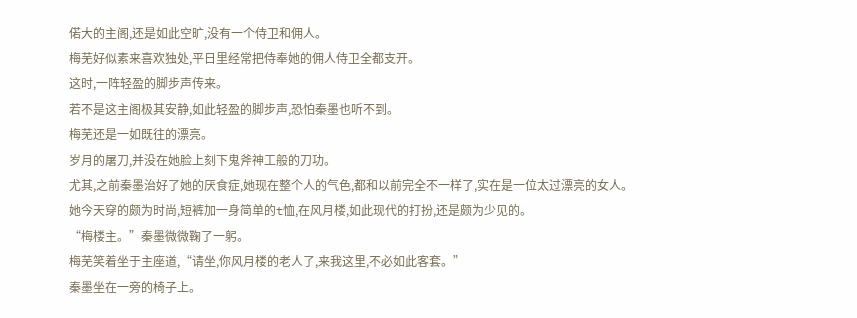偌大的主阁,还是如此空旷,没有一个侍卫和佣人。
梅芜好似素来喜欢独处,平日里经常把侍奉她的佣人侍卫全都支开。
这时,一阵轻盈的脚步声传来。
若不是这主阁极其安静,如此轻盈的脚步声,恐怕秦墨也听不到。
梅芜还是一如既往的漂亮。
岁月的屠刀,并没在她脸上刻下鬼斧神工般的刀功。
尤其,之前秦墨治好了她的厌食症,她现在整个人的气色,都和以前完全不一样了,实在是一位太过漂亮的女人。
她今天穿的颇为时尚,短裤加一身简单的t恤,在风月楼,如此现代的打扮,还是颇为少见的。
“梅楼主。”秦墨微微鞠了一躬。
梅芜笑着坐于主座道,“请坐,你风月楼的老人了,来我这里,不必如此客套。”
秦墨坐在一旁的椅子上。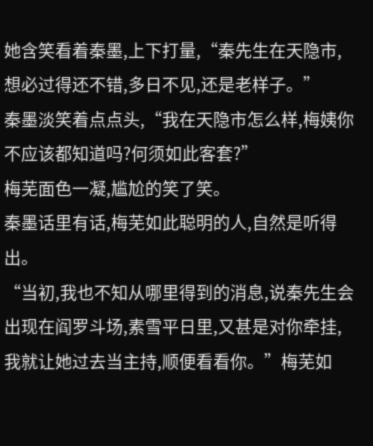她含笑看着秦墨,上下打量,“秦先生在天隐市,想必过得还不错,多日不见,还是老样子。”
秦墨淡笑着点点头,“我在天隐市怎么样,梅姨你不应该都知道吗?何须如此客套?”
梅芜面色一凝,尴尬的笑了笑。
秦墨话里有话,梅芜如此聪明的人,自然是听得出。
“当初,我也不知从哪里得到的消息,说秦先生会出现在阎罗斗场,素雪平日里,又甚是对你牵挂,我就让她过去当主持,顺便看看你。”梅芜如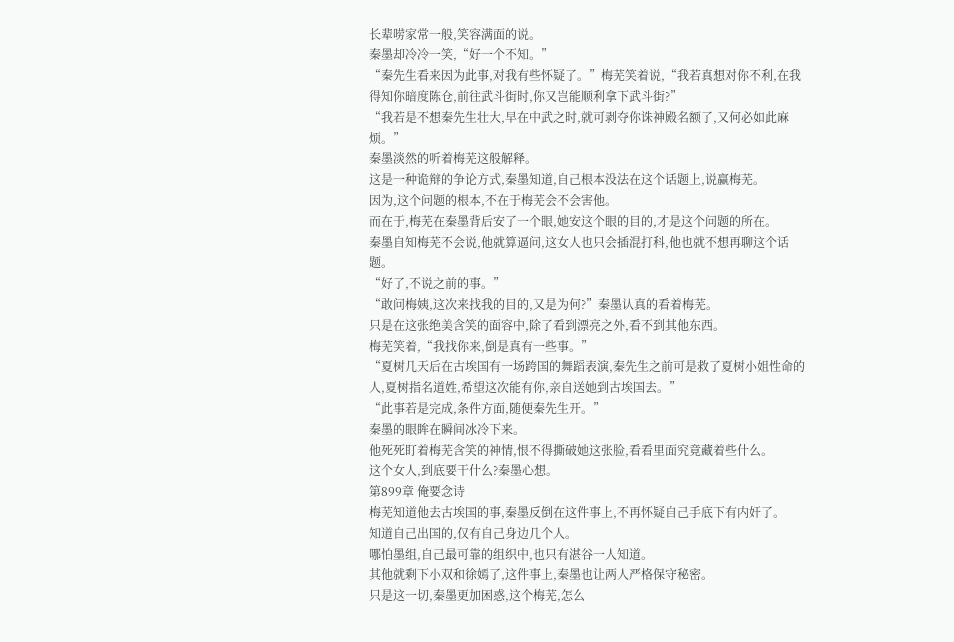长辈唠家常一般,笑容满面的说。
秦墨却冷冷一笑,“好一个不知。”
“秦先生看来因为此事,对我有些怀疑了。”梅芜笑着说,“我若真想对你不利,在我得知你暗度陈仓,前往武斗街时,你又岂能顺利拿下武斗街?”
“我若是不想秦先生壮大,早在中武之时,就可剥夺你诛神殿名额了,又何必如此麻烦。”
秦墨淡然的听着梅芜这般解释。
这是一种诡辩的争论方式,秦墨知道,自己根本没法在这个话题上,说赢梅芜。
因为,这个问题的根本,不在于梅芜会不会害他。
而在于,梅芜在秦墨背后安了一个眼,她安这个眼的目的,才是这个问题的所在。
秦墨自知梅芜不会说,他就算逼问,这女人也只会插混打科,他也就不想再聊这个话题。
“好了,不说之前的事。”
“敢问梅姨,这次来找我的目的,又是为何?”秦墨认真的看着梅芜。
只是在这张绝美含笑的面容中,除了看到漂亮之外,看不到其他东西。
梅芜笑着,“我找你来,倒是真有一些事。”
“夏树几天后在古埃国有一场跨国的舞蹈表演,秦先生之前可是救了夏树小姐性命的人,夏树指名道姓,希望这次能有你,亲自送她到古埃国去。”
“此事若是完成,条件方面,随便秦先生开。”
秦墨的眼眸在瞬间冰冷下来。
他死死盯着梅芜含笑的神情,恨不得撕破她这张脸,看看里面究竟藏着些什么。
这个女人,到底要干什么?秦墨心想。
第899章 俺要念诗
梅芜知道他去古埃国的事,秦墨反倒在这件事上,不再怀疑自己手底下有内奸了。
知道自己出国的,仅有自己身边几个人。
哪怕墨组,自己最可靠的组织中,也只有湛谷一人知道。
其他就剩下小双和徐嫣了,这件事上,秦墨也让两人严格保守秘密。
只是这一切,秦墨更加困惑,这个梅芜,怎么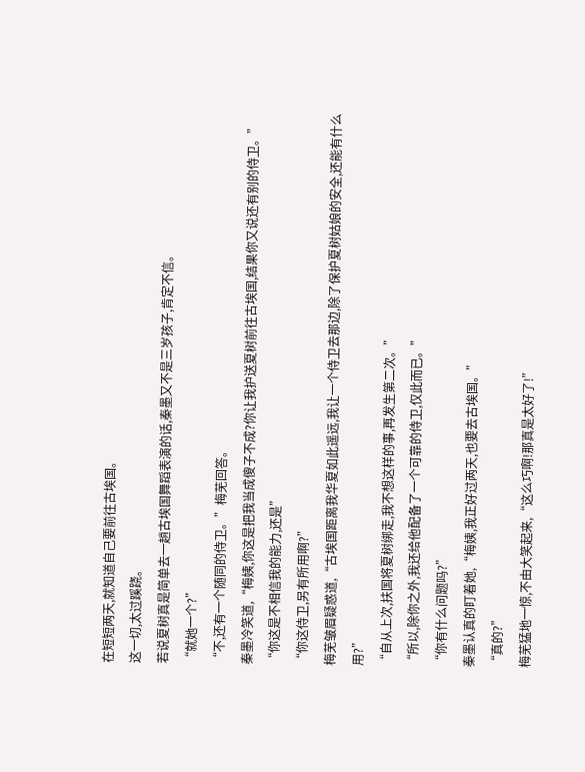在短短两天,就知道自己要前往古埃国。
这一切,太过蹊跷。
若说夏树真是简单去一趟古埃国舞蹈表演的话,秦墨又不是三岁孩子,肯定不信。
“就她一个?”
“不,还有一个随同的侍卫。”梅芜回答。
秦墨冷笑道,“梅姨,你这是把我当成傻子不成?你让我护送夏树前往古埃国,结果你又说还有别的侍卫。”
“你这是不相信我的能力,还是”
“你这侍卫,另有所用啊?”
梅芜皱眉疑惑道,“古埃国距离我华夏如此遥远,我让一个侍卫去那边,除了保护夏树姑娘的安全,还能有什么用?”
“自从上次,扶国将夏树绑走,我不想这样的事,再发生第二次。”
“所以,除你之外,我还给他配备了一个可靠的侍卫,仅此而已。”
“你有什么问题吗?”
秦墨认真的盯着她,“梅姨,我正好过两天,也要去古埃国。”
“真的?”
梅芜猛地一惊,不由大笑起来,“这么巧啊!那真是太好了!”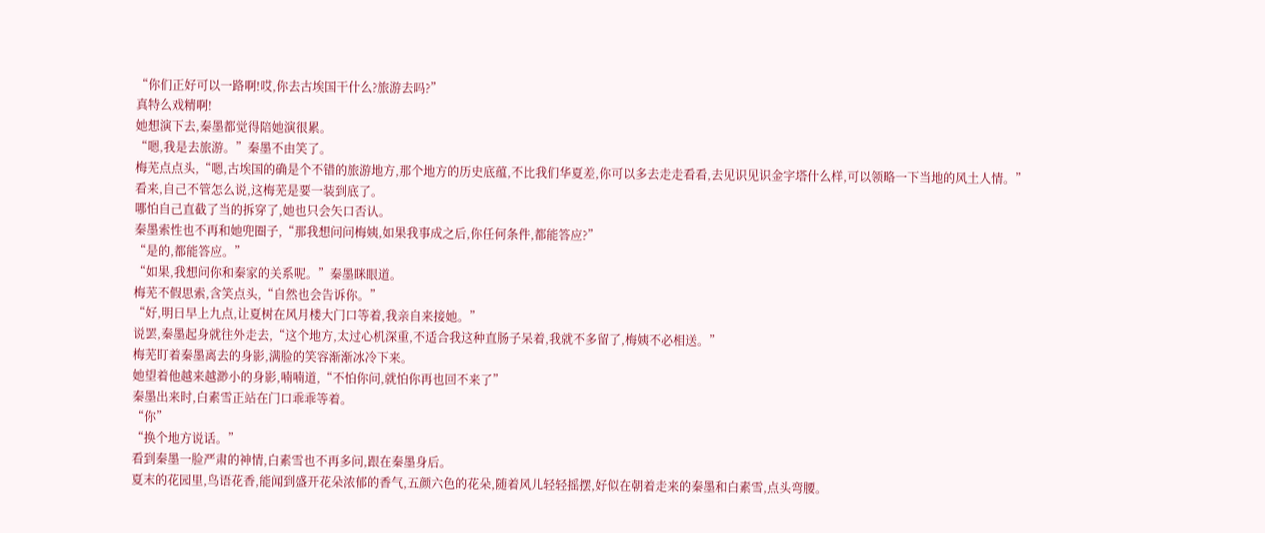“你们正好可以一路啊!哎,你去古埃国干什么?旅游去吗?”
真特么戏精啊!
她想演下去,秦墨都觉得陪她演很累。
“嗯,我是去旅游。”秦墨不由笑了。
梅芜点点头,“嗯,古埃国的确是个不错的旅游地方,那个地方的历史底蕴,不比我们华夏差,你可以多去走走看看,去见识见识金字塔什么样,可以领略一下当地的风土人情。”
看来,自己不管怎么说,这梅芜是要一装到底了。
哪怕自己直截了当的拆穿了,她也只会矢口否认。
秦墨索性也不再和她兜圈子,“那我想问问梅姨,如果我事成之后,你任何条件,都能答应?”
“是的,都能答应。”
“如果,我想问你和秦家的关系呢。”秦墨眯眼道。
梅芜不假思索,含笑点头,“自然也会告诉你。”
“好,明日早上九点,让夏树在风月楼大门口等着,我亲自来接她。”
说罢,秦墨起身就往外走去,“这个地方,太过心机深重,不适合我这种直肠子呆着,我就不多留了,梅姨不必相送。”
梅芜盯着秦墨离去的身影,满脸的笑容渐渐冰冷下来。
她望着他越来越渺小的身影,喃喃道,“不怕你问,就怕你再也回不来了”
秦墨出来时,白素雪正站在门口乖乖等着。
“你”
“换个地方说话。”
看到秦墨一脸严肃的神情,白素雪也不再多问,跟在秦墨身后。
夏末的花园里,鸟语花香,能闻到盛开花朵浓郁的香气,五颜六色的花朵,随着风儿轻轻摇摆,好似在朝着走来的秦墨和白素雪,点头弯腰。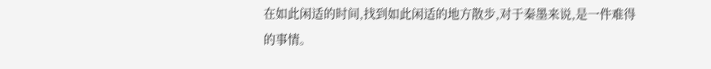在如此闲适的时间,找到如此闲适的地方散步,对于秦墨来说,是一件难得的事情。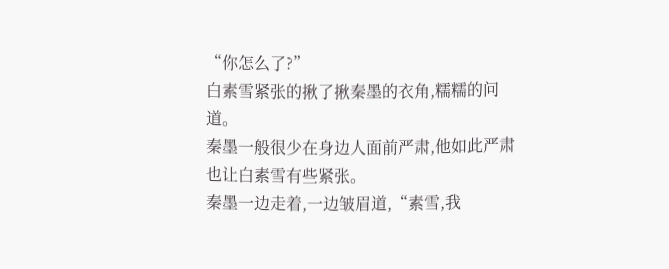“你怎么了?”
白素雪紧张的揪了揪秦墨的衣角,糯糯的问道。
秦墨一般很少在身边人面前严肃,他如此严肃也让白素雪有些紧张。
秦墨一边走着,一边皱眉道,“素雪,我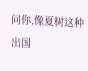问你,像夏树这种出国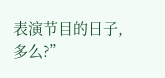表演节目的日子,多么?”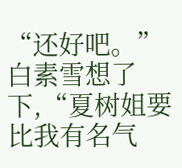“还好吧。”白素雪想了下,“夏树姐要比我有名气